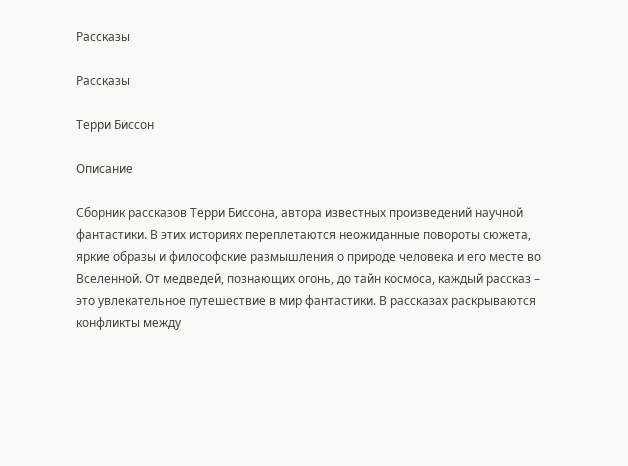Рассказы

Рассказы

Терри Биссон

Описание

Сборник рассказов Терри Биссона, автора известных произведений научной фантастики. В этих историях переплетаются неожиданные повороты сюжета, яркие образы и философские размышления о природе человека и его месте во Вселенной. От медведей, познающих огонь, до тайн космоса, каждый рассказ – это увлекательное путешествие в мир фантастики. В рассказах раскрываются конфликты между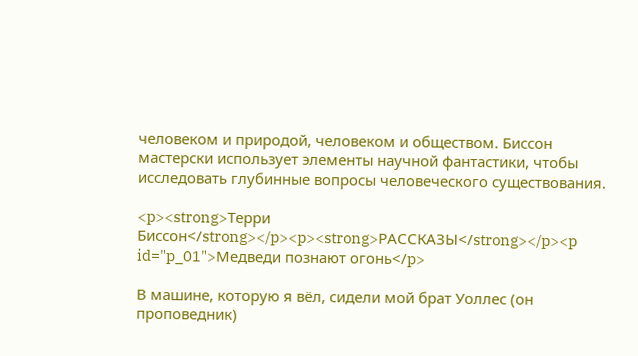человеком и природой, человеком и обществом. Биссон мастерски использует элементы научной фантастики, чтобы исследовать глубинные вопросы человеческого существования.

<p><strong>Терри Биссон</strong></p><p><strong>РАССКАЗЫ</strong></p><p id="p_01">Медведи познают огонь</p>

В машине, которую я вёл, сидели мой брат Уоллес (он проповедник)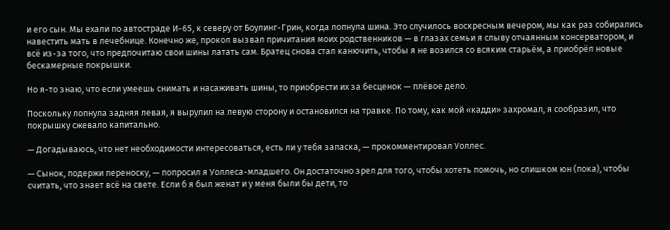и его сын. Мы ехали по автостраде И-65, к северу от Боулинг-Грин, когда лопнула шина. Это случилось воскресным вечером, мы как раз собирались навестить мать в лечебнице. Конечно же, прокол вызвал причитания моих родственников — в глазах семьи я слыву отчаянным консерватором, и всё из-за того, что предпочитаю свои шины латать сам. Братец снова стал канючить, чтобы я не возился со всяким старьём, а приобрёл новые бескамерные покрышки.

Но я-то знаю, что если умеешь снимать и насаживать шины, то приобрести их за бесценок — плёвое дело.

Поскольку лопнула задняя левая, я вырулил на левую сторону и остановился на травке. По тому, как мой «кадди» захромал, я сообразил, что покрышку сжевало капитально.

— Догадываюсь, что нет необходимости интересоваться, есть ли у тебя запаска, — прокомментировал Уоллес.

— Сынок, подержи переноску, — попросил я Уоллеса-младшего. Он достаточно зрел для того, чтобы хотеть помочь, но слишком юн (пока), чтобы считать, что знает всё на свете. Если б я был женат и у меня были бы дети, то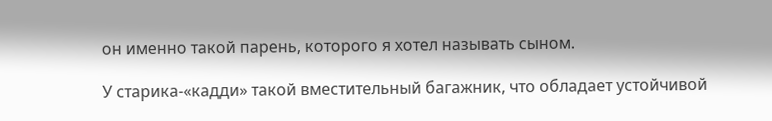он именно такой парень, которого я хотел называть сыном.

У старика-«кадди» такой вместительный багажник, что обладает устойчивой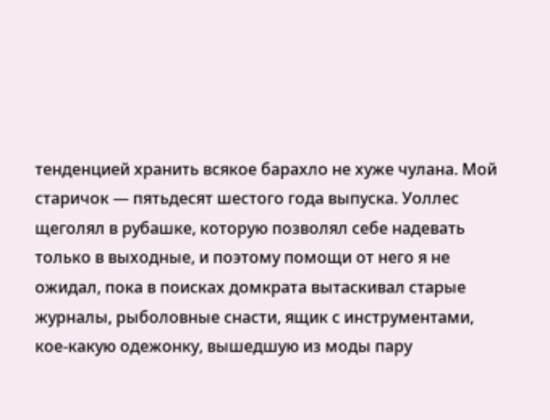тенденцией хранить всякое барахло не хуже чулана. Мой старичок — пятьдесят шестого года выпуска. Уоллес щеголял в рубашке, которую позволял себе надевать только в выходные, и поэтому помощи от него я не ожидал, пока в поисках домкрата вытаскивал старые журналы, рыболовные снасти, ящик с инструментами, кое-какую одежонку, вышедшую из моды пару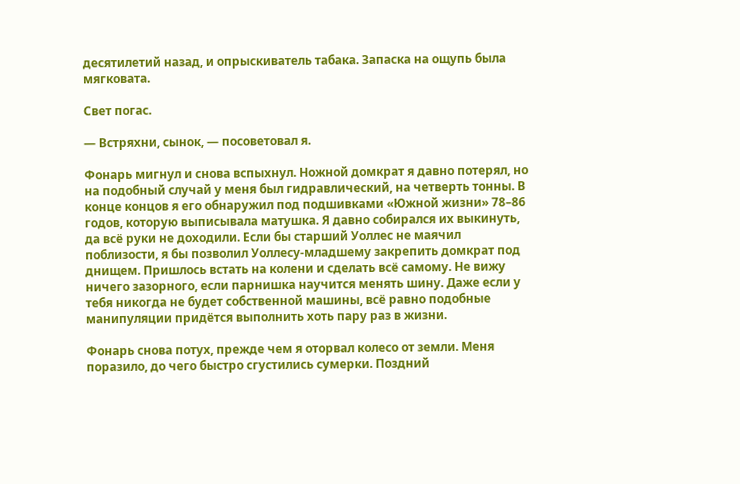десятилетий назад, и опрыскиватель табака. Запаска на ощупь была мягковата.

Свет погас.

— Встряхни, сынок, — посоветовал я.

Фонарь мигнул и снова вспыхнул. Ножной домкрат я давно потерял, но на подобный случай у меня был гидравлический, на четверть тонны. В конце концов я его обнаружил под подшивками «Южной жизни» 78–86 годов, которую выписывала матушка. Я давно собирался их выкинуть, да всё руки не доходили. Если бы старший Уоллес не маячил поблизости, я бы позволил Уоллесу-младшему закрепить домкрат под днищем. Пришлось встать на колени и сделать всё самому. Не вижу ничего зазорного, если парнишка научится менять шину. Даже если у тебя никогда не будет собственной машины, всё равно подобные манипуляции придётся выполнить хоть пару раз в жизни.

Фонарь снова потух, прежде чем я оторвал колесо от земли. Меня поразило, до чего быстро сгустились сумерки. Поздний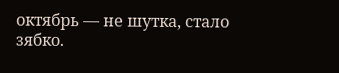октябрь — не шутка, стало зябко.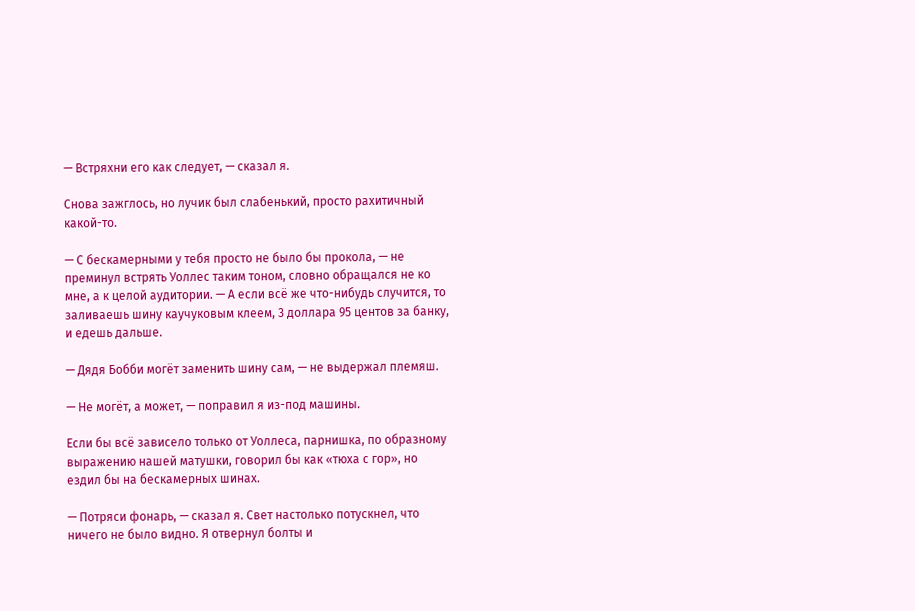— Встряхни его как следует, — сказал я.

Снова зажглось, но лучик был слабенький, просто рахитичный какой-то.

— С бескамерными у тебя просто не было бы прокола, — не преминул встрять Уоллес таким тоном, словно обращался не ко мне, а к целой аудитории. — А если всё же что-нибудь случится, то заливаешь шину каучуковым клеем, 3 доллара 95 центов за банку, и едешь дальше.

— Дядя Бобби могёт заменить шину сам, — не выдержал племяш.

— Не могёт, а может, — поправил я из-под машины.

Если бы всё зависело только от Уоллеса, парнишка, по образному выражению нашей матушки, говорил бы как «тюха с гор», но ездил бы на бескамерных шинах.

— Потряси фонарь, — сказал я. Свет настолько потускнел, что ничего не было видно. Я отвернул болты и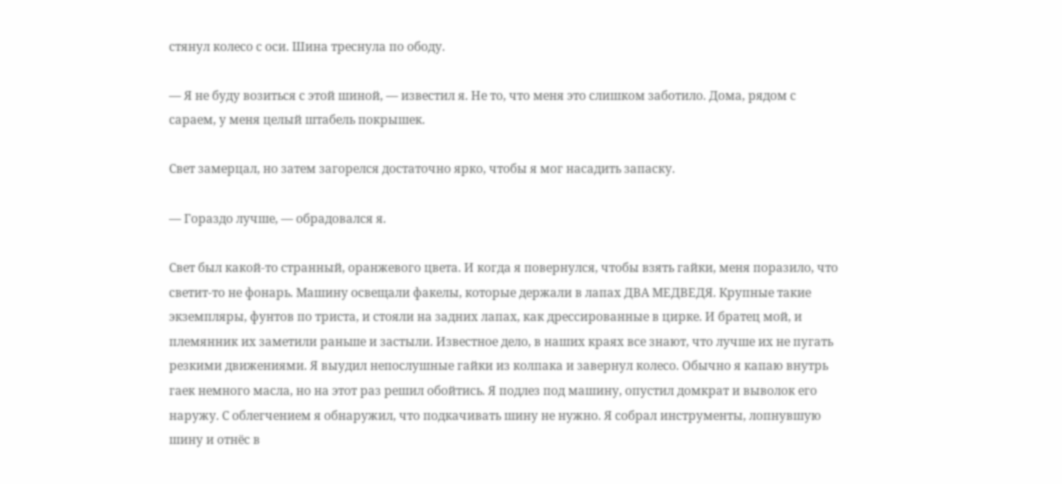стянул колесо с оси. Шина треснула по ободу.

— Я не буду возиться с этой шиной, — известил я. Не то, что меня это слишком заботило. Дома, рядом с сараем, у меня целый штабель покрышек.

Свет замерцал, но затем загорелся достаточно ярко, чтобы я мог насадить запаску.

— Гораздо лучше, — обрадовался я.

Свет был какой-то странный, оранжевого цвета. И когда я повернулся, чтобы взять гайки, меня поразило, что светит-то не фонарь. Машину освещали факелы, которые держали в лапах ДВА МЕДВЕДЯ. Крупные такие экземпляры, фунтов по триста, и стояли на задних лапах, как дрессированные в цирке. И братец мой, и племянник их заметили раньше и застыли. Известное дело, в наших краях все знают, что лучше их не пугать резкими движениями. Я выудил непослушные гайки из колпака и завернул колесо. Обычно я капаю внутрь гаек немного масла, но на этот раз решил обойтись. Я подлез под машину, опустил домкрат и выволок его наружу. С облегчением я обнаружил, что подкачивать шину не нужно. Я собрал инструменты, лопнувшую шину и отнёс в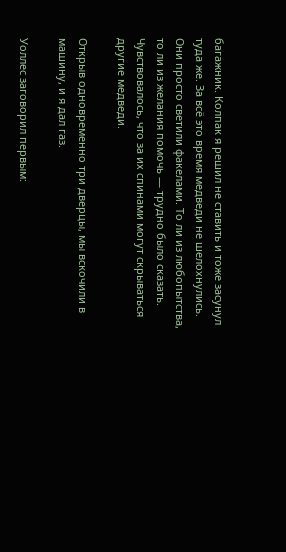багажник. Колпак я решил не ставить и тоже засунул туда же. За всё это время медведи не шелохнулись. Они просто светили факелами. То ли из любопытства, то ли из желания помочь — трудно было сказать. Чувствовалось, что за их спинами могут скрываться другие медведи.

Открыв одновременно три дверцы, мы вскочили в машину, и я дал газ.

Уоллес заговорил первым: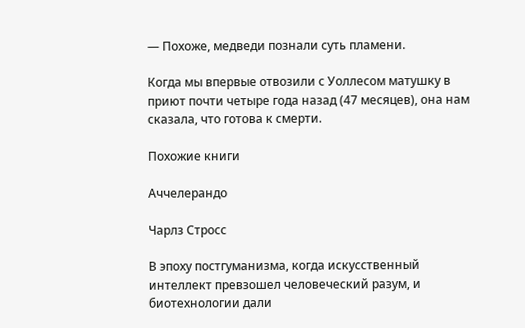— Похоже, медведи познали суть пламени.

Когда мы впервые отвозили с Уоллесом матушку в приют почти четыре года назад (47 месяцев), она нам сказала, что готова к смерти.

Похожие книги

Аччелерандо

Чарлз Стросс

В эпоху постгуманизма, когда искусственный интеллект превзошел человеческий разум, и биотехнологии дали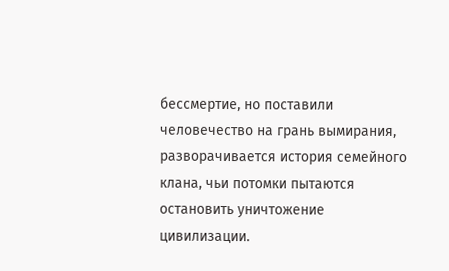бессмертие, но поставили человечество на грань вымирания, разворачивается история семейного клана, чьи потомки пытаются остановить уничтожение цивилизации.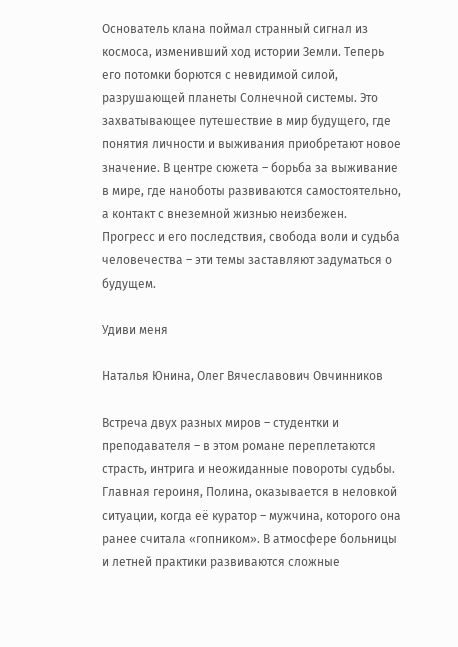Основатель клана поймал странный сигнал из космоса, изменивший ход истории Земли. Теперь его потомки борются с невидимой силой, разрушающей планеты Солнечной системы. Это захватывающее путешествие в мир будущего, где понятия личности и выживания приобретают новое значение. В центре сюжета – борьба за выживание в мире, где наноботы развиваются самостоятельно, а контакт с внеземной жизнью неизбежен. Прогресс и его последствия, свобода воли и судьба человечества – эти темы заставляют задуматься о будущем.

Удиви меня

Наталья Юнина, Олег Вячеславович Овчинников

Встреча двух разных миров – студентки и преподавателя – в этом романе переплетаются страсть, интрига и неожиданные повороты судьбы. Главная героиня, Полина, оказывается в неловкой ситуации, когда её куратор – мужчина, которого она ранее считала «гопником». В атмосфере больницы и летней практики развиваются сложные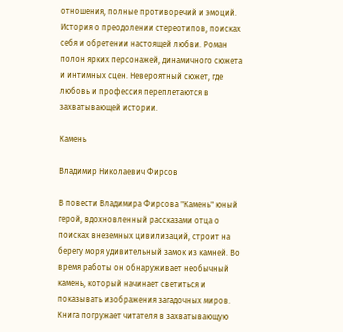отношения, полные противоречий и эмоций. История о преодолении стереотипов, поисках себя и обретении настоящей любви. Роман полон ярких персонажей, динамичного сюжета и интимных сцен. Невероятный сюжет, где любовь и профессия переплетаются в захватывающей истории.

Камень

Владимир Николаевич Фирсов

В повести Владимира Фирсова "Камень" юный герой, вдохновленный рассказами отца о поисках внеземных цивилизаций, строит на берегу моря удивительный замок из камней. Во время работы он обнаруживает необычный камень, который начинает светиться и показывать изображения загадочных миров. Книга погружает читателя в захватывающую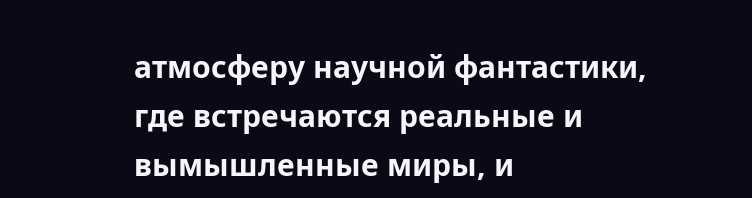атмосферу научной фантастики, где встречаются реальные и вымышленные миры, и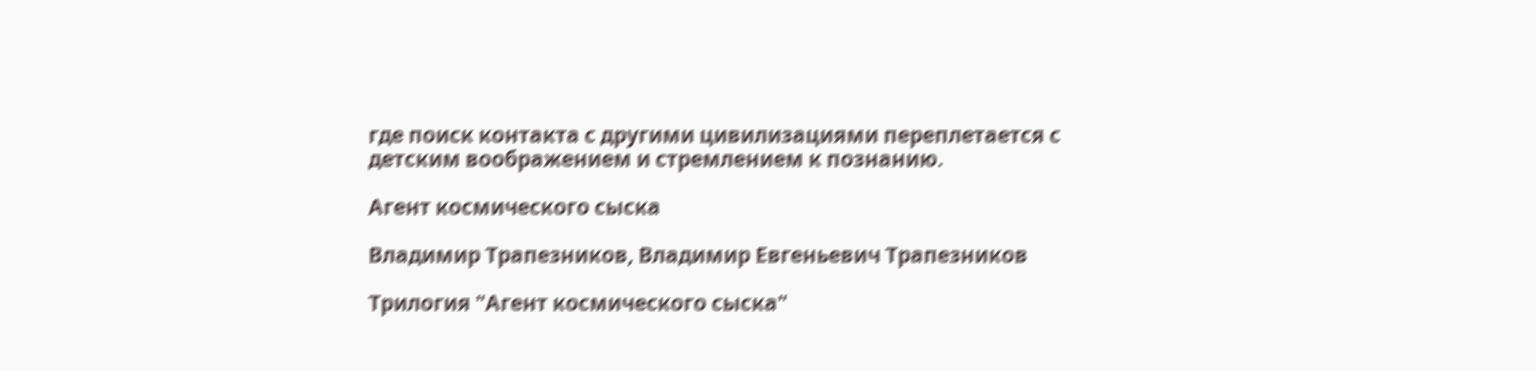где поиск контакта с другими цивилизациями переплетается с детским воображением и стремлением к познанию.

Агент космического сыска

Владимир Трапезников, Владимир Евгеньевич Трапезников

Трилогия "Агент космического сыска"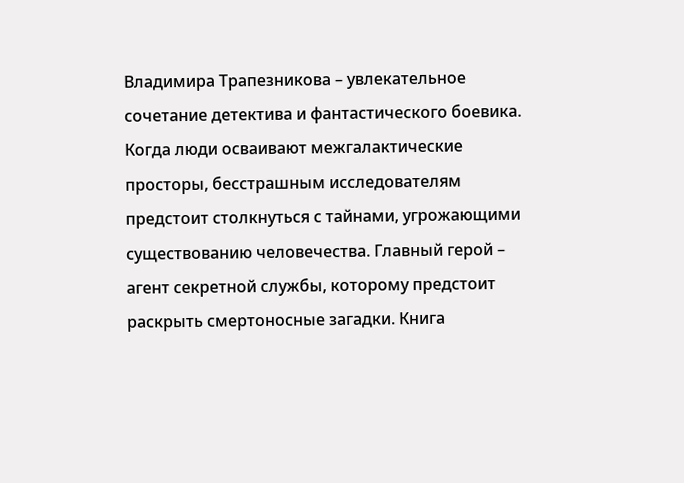Владимира Трапезникова – увлекательное сочетание детектива и фантастического боевика. Когда люди осваивают межгалактические просторы, бесстрашным исследователям предстоит столкнуться с тайнами, угрожающими существованию человечества. Главный герой – агент секретной службы, которому предстоит раскрыть смертоносные загадки. Книга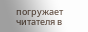погружает читателя в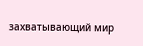захватывающий мир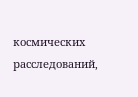космических расследований,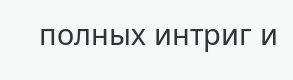полных интриг и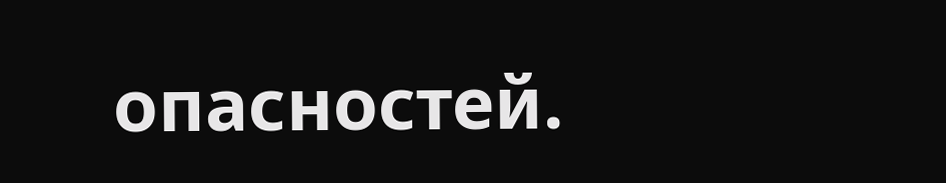опасностей.